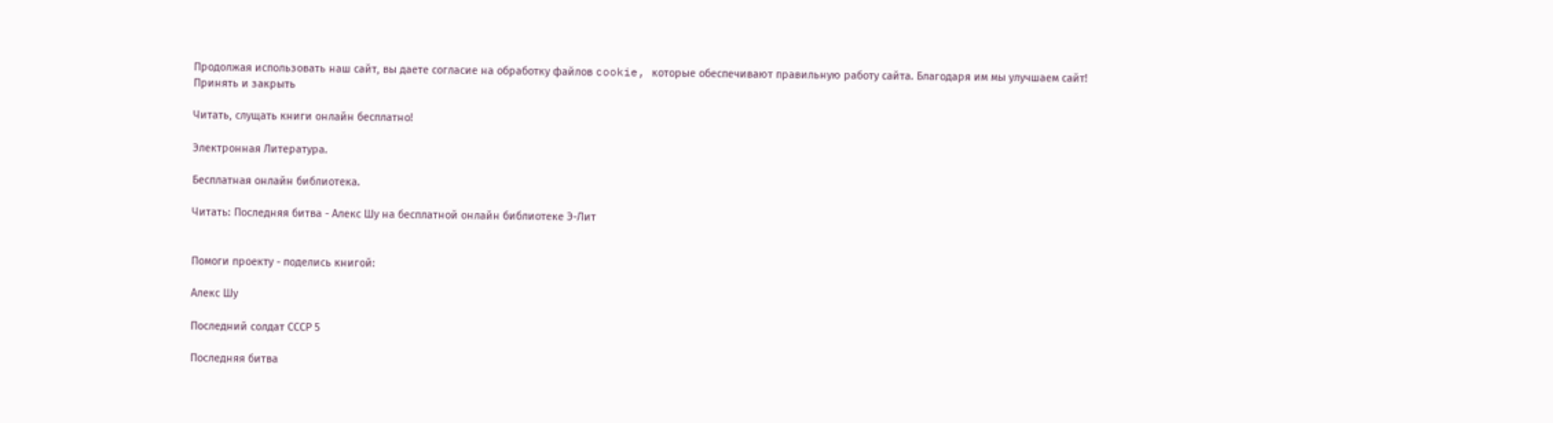Продолжая использовать наш сайт, вы даете согласие на обработку файлов cookie, которые обеспечивают правильную работу сайта. Благодаря им мы улучшаем сайт!
Принять и закрыть

Читать, слущать книги онлайн бесплатно!

Электронная Литература.

Бесплатная онлайн библиотека.

Читать: Последняя битва - Алекс Шу на бесплатной онлайн библиотеке Э-Лит


Помоги проекту - поделись книгой:

Алекс Шу

Последний cолдат СССР 5

Последняя битва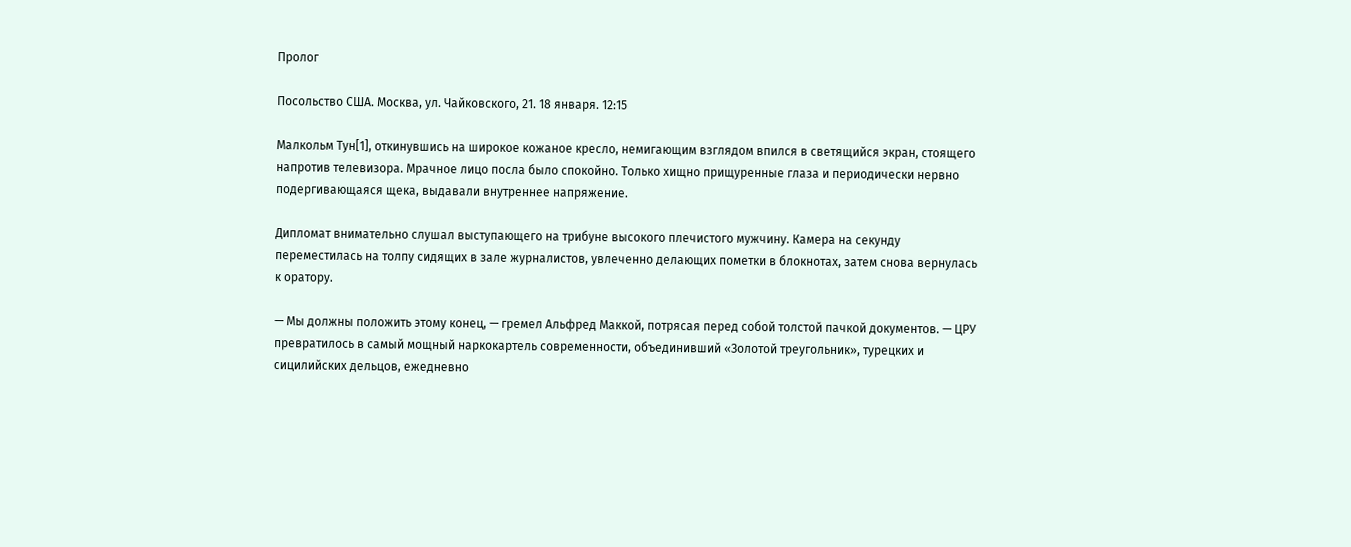Пролог

Посольство США. Москва, ул. Чайковского, 21. 18 января. 12:15

Малкольм Тун[1], откинувшись на широкое кожаное кресло, немигающим взглядом впился в светящийся экран, стоящего напротив телевизора. Мрачное лицо посла было спокойно. Только хищно прищуренные глаза и периодически нервно подергивающаяся щека, выдавали внутреннее напряжение.

Дипломат внимательно слушал выступающего на трибуне высокого плечистого мужчину. Камера на секунду переместилась на толпу сидящих в зале журналистов, увлеченно делающих пометки в блокнотах, затем снова вернулась к оратору.

— Мы должны положить этому конец, — гремел Альфред Маккой, потрясая перед собой толстой пачкой документов. — ЦРУ превратилось в самый мощный наркокартель современности, объединивший «Золотой треугольник», турецких и сицилийских дельцов, ежедневно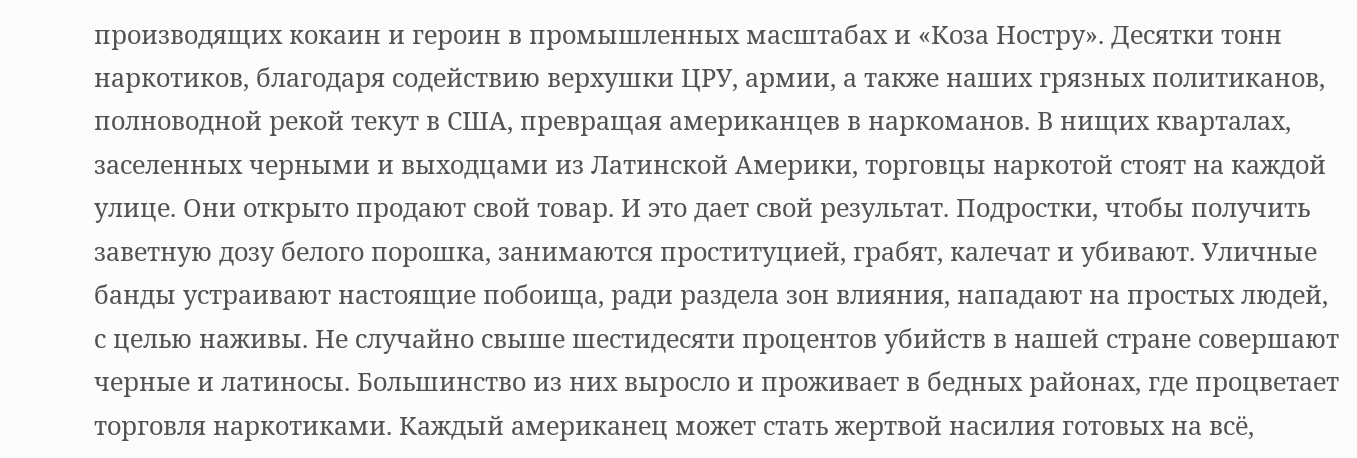производящих кокаин и героин в промышленных масштабах и «Коза Ностру». Десятки тонн наркотиков, благодаря содействию верхушки ЦРУ, армии, а также наших грязных политиканов, полноводной рекой текут в США, превращая американцев в наркоманов. В нищих кварталах, заселенных черными и выходцами из Латинской Америки, торговцы наркотой стоят на каждой улице. Они открыто продают свой товар. И это дает свой результат. Подростки, чтобы получить заветную дозу белого порошка, занимаются проституцией, грабят, калечат и убивают. Уличные банды устраивают настоящие побоища, ради раздела зон влияния, нападают на простых людей, с целью наживы. Не случайно свыше шестидесяти процентов убийств в нашей стране совершают черные и латиносы. Большинство из них выросло и проживает в бедных районах, где процветает торговля наркотиками. Каждый американец может стать жертвой насилия готовых на всё,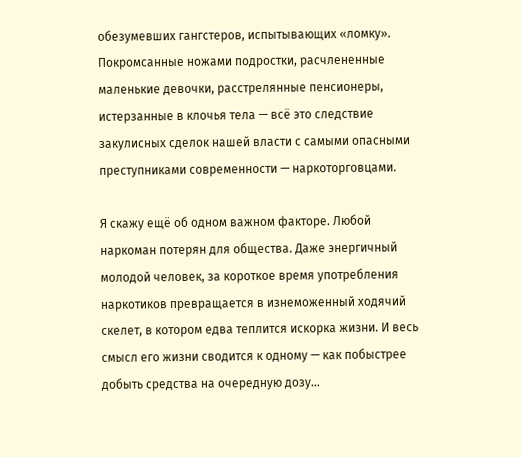обезумевших гангстеров, испытывающих «ломку». Покромсанные ножами подростки, расчлененные маленькие девочки, расстрелянные пенсионеры, истерзанные в клочья тела — всё это следствие закулисных сделок нашей власти с самыми опасными преступниками современности — наркоторговцами.

Я скажу ещё об одном важном факторе. Любой наркоман потерян для общества. Даже энергичный молодой человек, за короткое время употребления наркотиков превращается в изнеможенный ходячий скелет, в котором едва теплится искорка жизни. И весь смысл его жизни сводится к одному — как побыстрее добыть средства на очередную дозу…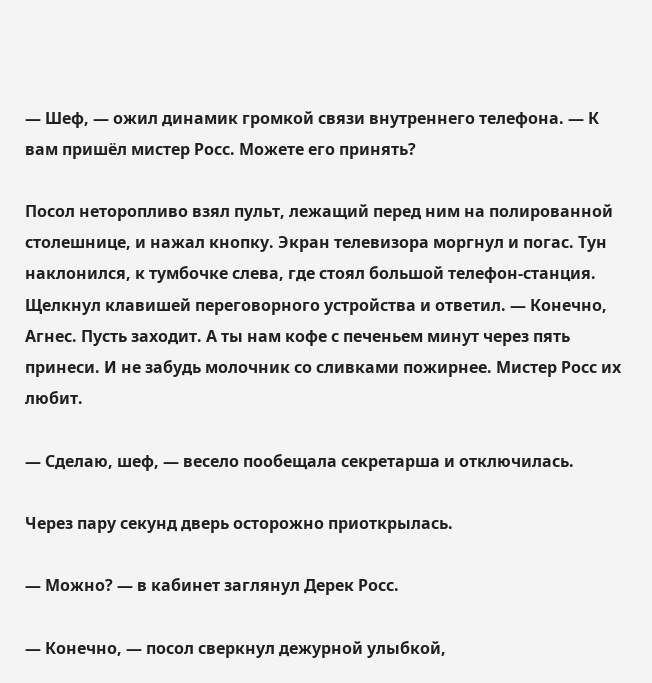— Шеф, — ожил динамик громкой связи внутреннего телефона. — К вам пришёл мистер Росс. Можете его принять?

Посол неторопливо взял пульт, лежащий перед ним на полированной столешнице, и нажал кнопку. Экран телевизора моргнул и погас. Тун наклонился, к тумбочке слева, где стоял большой телефон-станция. Щелкнул клавишей переговорного устройства и ответил. — Конечно, Агнес. Пусть заходит. А ты нам кофе с печеньем минут через пять принеси. И не забудь молочник со сливками пожирнее. Мистер Росс их любит.

— Сделаю, шеф, — весело пообещала секретарша и отключилась.

Через пару секунд дверь осторожно приоткрылась.

— Можно? — в кабинет заглянул Дерек Росс.

— Конечно, — посол сверкнул дежурной улыбкой,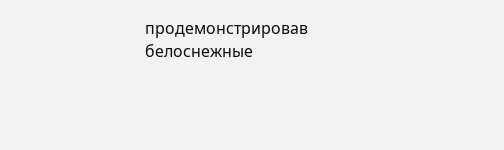продемонстрировав белоснежные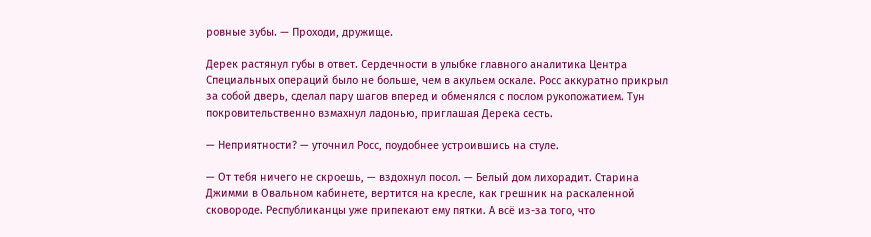ровные зубы. — Проходи, дружище.

Дерек растянул губы в ответ. Сердечности в улыбке главного аналитика Центра Специальных операций было не больше, чем в акульем оскале. Росс аккуратно прикрыл за собой дверь, сделал пару шагов вперед и обменялся с послом рукопожатием. Тун покровительственно взмахнул ладонью, приглашая Дерека сесть.

— Неприятности? — уточнил Росс, поудобнее устроившись на стуле.

— От тебя ничего не скроешь, — вздохнул посол. — Белый дом лихорадит. Старина Джимми в Овальном кабинете, вертится на кресле, как грешник на раскаленной сковороде. Республиканцы уже припекают ему пятки. А всё из-за того, что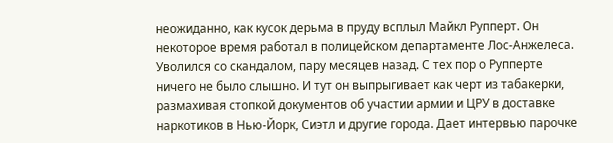неожиданно, как кусок дерьма в пруду всплыл Майкл Рупперт. Он некоторое время работал в полицейском департаменте Лос-Анжелеса. Уволился со скандалом, пару месяцев назад. С тех пор о Рупперте ничего не было слышно. И тут он выпрыгивает как черт из табакерки, размахивая стопкой документов об участии армии и ЦРУ в доставке наркотиков в Нью-Йорк, Сиэтл и другие города. Дает интервью парочке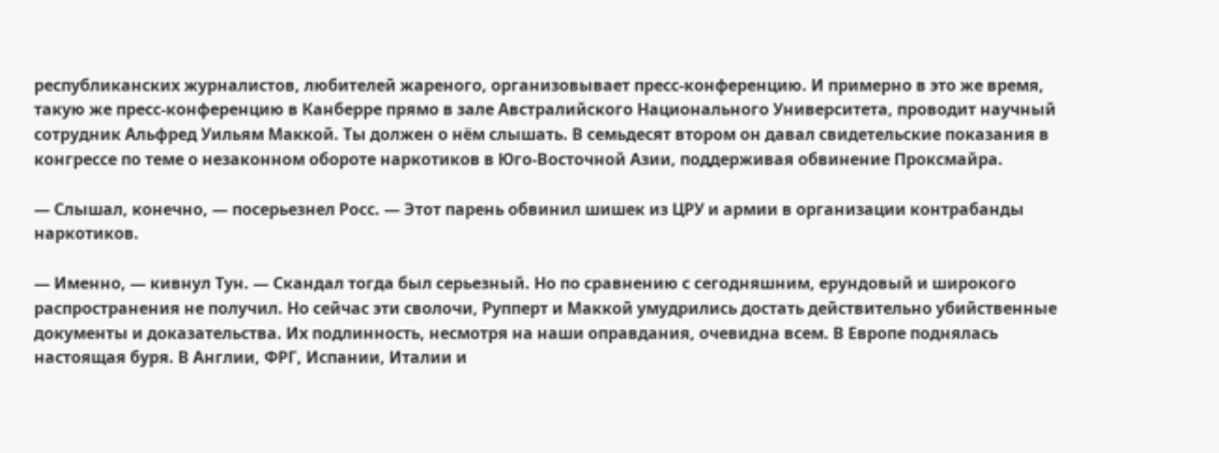республиканских журналистов, любителей жареного, организовывает пресс-конференцию. И примерно в это же время, такую же пресс-конференцию в Канберре прямо в зале Австралийского Национального Университета, проводит научный сотрудник Альфред Уильям Маккой. Ты должен о нём слышать. В семьдесят втором он давал свидетельские показания в конгрессе по теме о незаконном обороте наркотиков в Юго-Восточной Азии, поддерживая обвинение Проксмайра.

— Слышал, конечно, — посерьезнел Росс. — Этот парень обвинил шишек из ЦРУ и армии в организации контрабанды наркотиков.

— Именно, — кивнул Тун. — Скандал тогда был серьезный. Но по сравнению с сегодняшним, ерундовый и широкого распространения не получил. Но сейчас эти сволочи, Рупперт и Маккой умудрились достать действительно убийственные документы и доказательства. Их подлинность, несмотря на наши оправдания, очевидна всем. В Европе поднялась настоящая буря. В Англии, ФРГ, Испании, Италии и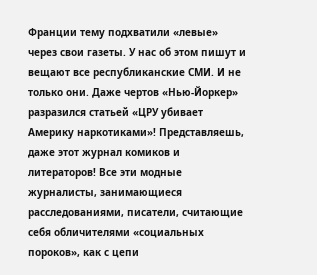Франции тему подхватили «левые» через свои газеты. У нас об этом пишут и вещают все республиканские СМИ. И не только они. Даже чертов «Нью-Йоркер» разразился статьей «ЦРУ убивает Америку наркотиками»! Представляешь, даже этот журнал комиков и литераторов! Все эти модные журналисты, занимающиеся расследованиями, писатели, считающие себя обличителями «социальных пороков», как с цепи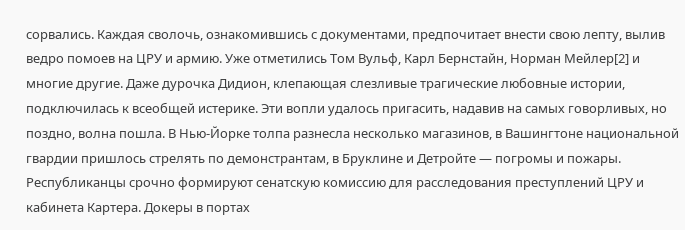сорвались. Каждая сволочь, ознакомившись с документами, предпочитает внести свою лепту, вылив ведро помоев на ЦРУ и армию. Уже отметились Том Вульф, Карл Бернстайн, Норман Мейлер[2] и многие другие. Даже дурочка Дидион, клепающая слезливые трагические любовные истории, подключилась к всеобщей истерике. Эти вопли удалось пригасить, надавив на самых говорливых, но поздно, волна пошла. В Нью-Йорке толпа разнесла несколько магазинов, в Вашингтоне национальной гвардии пришлось стрелять по демонстрантам, в Бруклине и Детройте — погромы и пожары. Республиканцы срочно формируют сенатскую комиссию для расследования преступлений ЦРУ и кабинета Картера. Докеры в портах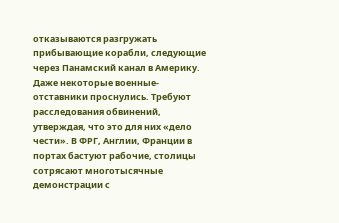отказываются разгружать прибывающие корабли, следующие через Панамский канал в Америку. Даже некоторые военные-отставники проснулись. Требуют расследования обвинений, утверждая, что это для них «дело чести». В ФРГ, Англии, Франции в портах бастуют рабочие, столицы сотрясают многотысячные демонстрации с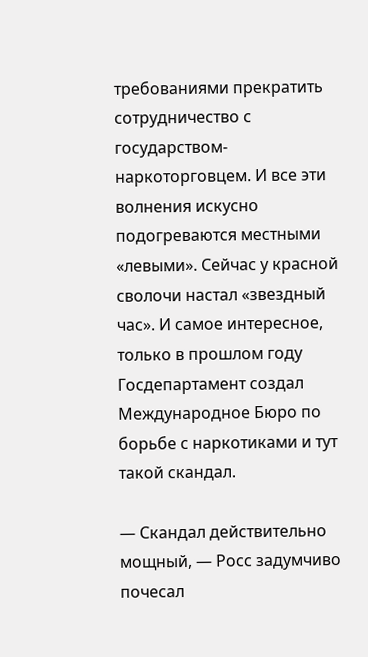требованиями прекратить сотрудничество с государством-наркоторговцем. И все эти волнения искусно подогреваются местными «левыми». Сейчас у красной сволочи настал «звездный час». И самое интересное, только в прошлом году Госдепартамент создал Международное Бюро по борьбе с наркотиками и тут такой скандал.

— Скандал действительно мощный, — Росс задумчиво почесал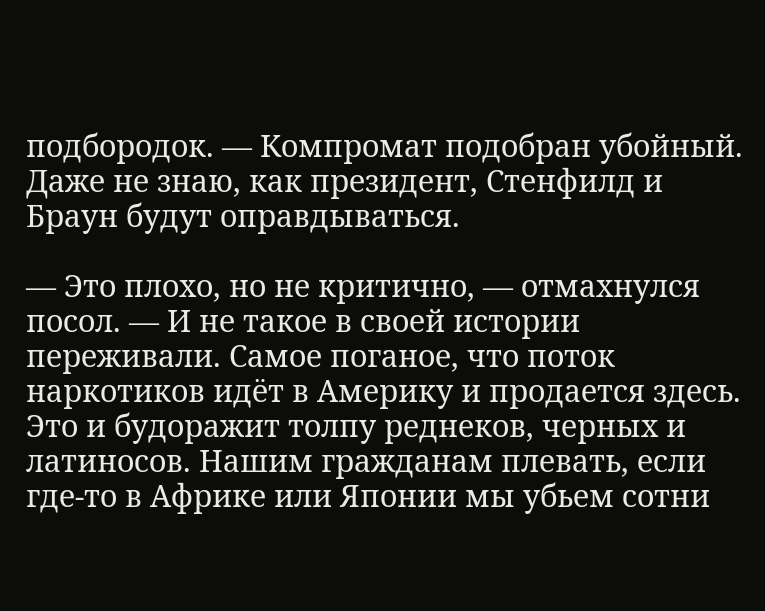подбородок. — Компромат подобран убойный. Даже не знаю, как президент, Стенфилд и Браун будут оправдываться.

— Это плохо, но не критично, — отмахнулся посол. — И не такое в своей истории переживали. Самое поганое, что поток наркотиков идёт в Америку и продается здесь. Это и будоражит толпу реднеков, черных и латиносов. Нашим гражданам плевать, если где-то в Африке или Японии мы убьем сотни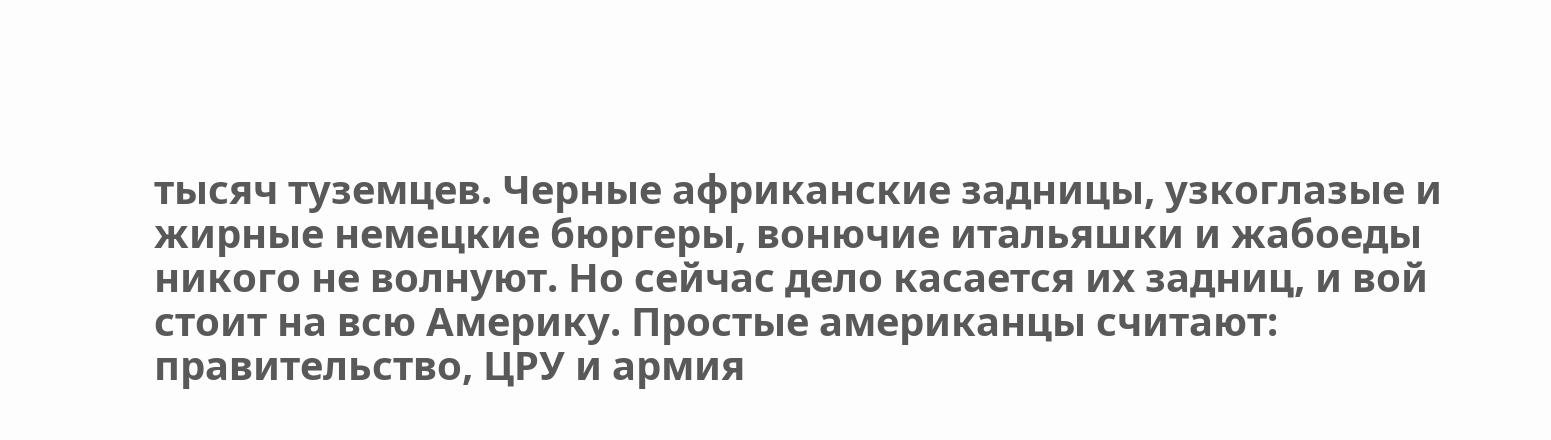тысяч туземцев. Черные африканские задницы, узкоглазые и жирные немецкие бюргеры, вонючие итальяшки и жабоеды никого не волнуют. Но сейчас дело касается их задниц, и вой стоит на всю Америку. Простые американцы считают: правительство, ЦРУ и армия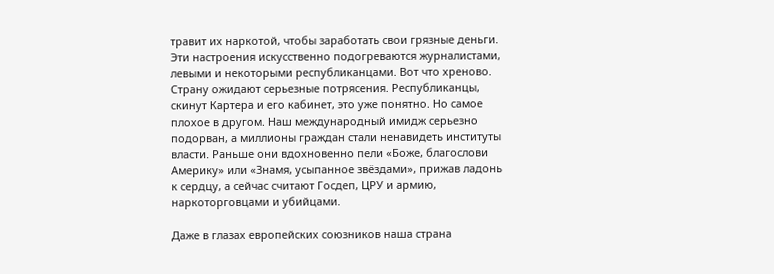травит их наркотой, чтобы заработать свои грязные деньги. Эти настроения искусственно подогреваются журналистами, левыми и некоторыми республиканцами. Вот что хреново. Страну ожидают серьезные потрясения. Республиканцы, скинут Картера и его кабинет, это уже понятно. Но самое плохое в другом. Наш международный имидж серьезно подорван, а миллионы граждан стали ненавидеть институты власти. Раньше они вдохновенно пели «Боже, благослови Америку» или «Знамя, усыпанное звёздами», прижав ладонь к сердцу, а сейчас считают Госдеп, ЦРУ и армию, наркоторговцами и убийцами.

Даже в глазах европейских союзников наша страна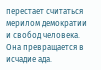перестает считаться мерилом демократии и свобод человека. Она превращается в исчадие ада.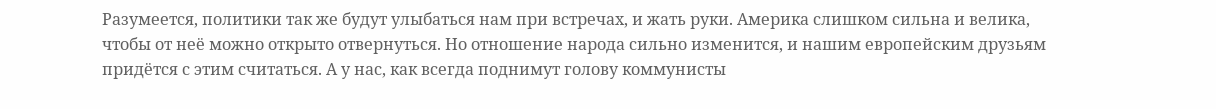Разумеется, политики так же будут улыбаться нам при встречах, и жать руки. Америка слишком сильна и велика, чтобы от неё можно открыто отвернуться. Но отношение народа сильно изменится, и нашим европейским друзьям придётся с этим считаться. А у нас, как всегда поднимут голову коммунисты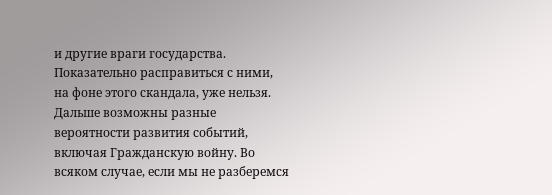и другие враги государства. Показательно расправиться с ними, на фоне этого скандала, уже нельзя. Дальше возможны разные вероятности развития событий, включая Гражданскую войну. Во всяком случае, если мы не разберемся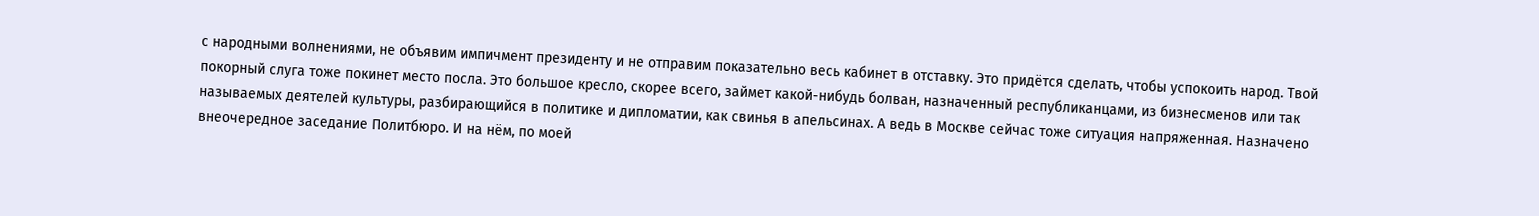с народными волнениями, не объявим импичмент президенту и не отправим показательно весь кабинет в отставку. Это придётся сделать, чтобы успокоить народ. Твой покорный слуга тоже покинет место посла. Это большое кресло, скорее всего, займет какой-нибудь болван, назначенный республиканцами, из бизнесменов или так называемых деятелей культуры, разбирающийся в политике и дипломатии, как свинья в апельсинах. А ведь в Москве сейчас тоже ситуация напряженная. Назначено внеочередное заседание Политбюро. И на нём, по моей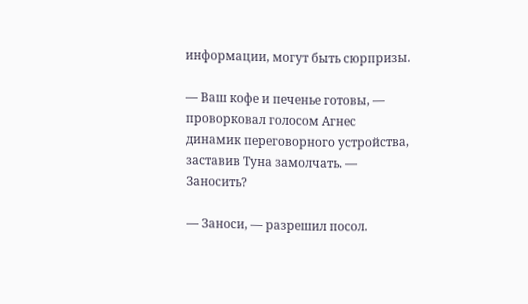информации, могут быть сюрпризы.

— Ваш кофе и печенье готовы, — проворковал голосом Агнес динамик переговорного устройства, заставив Туна замолчать. — Заносить?

— Заноси, — разрешил посол.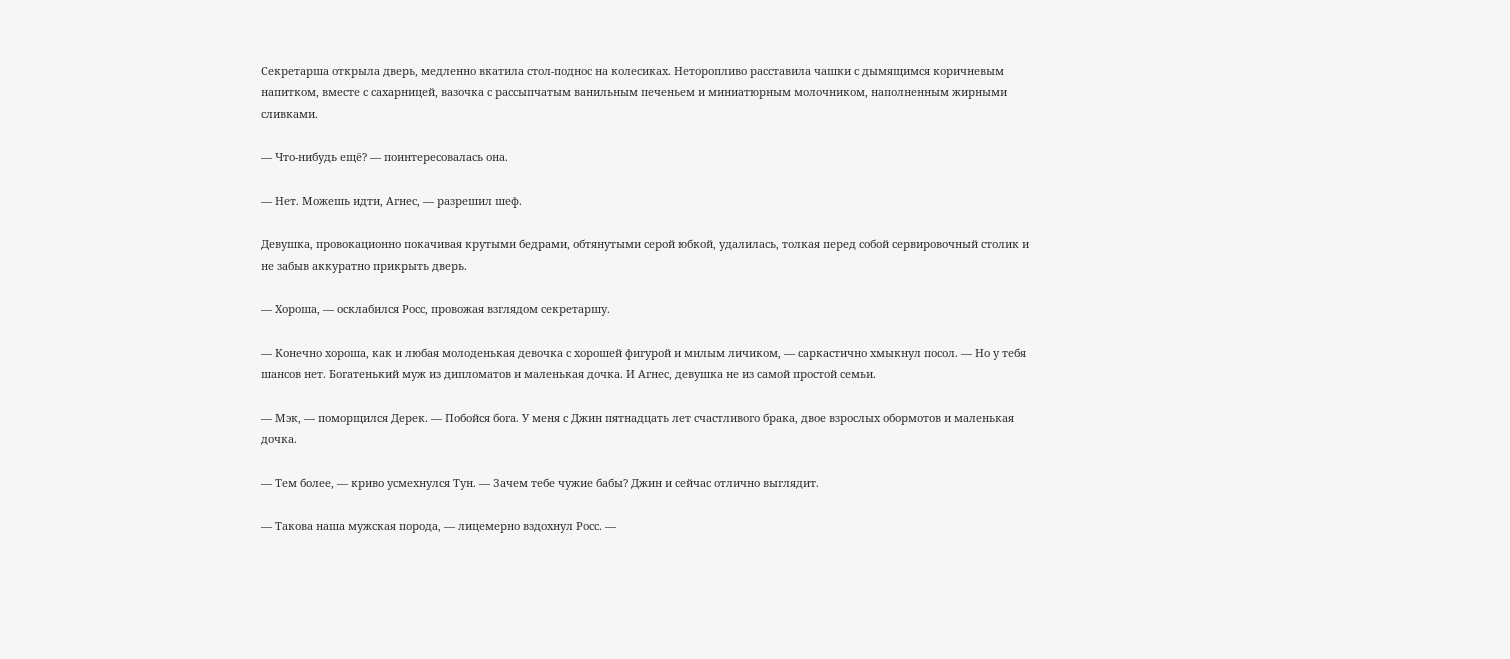Секретарша открыла дверь, медленно вкатила стол-поднос на колесиках. Неторопливо расставила чашки с дымящимся коричневым напитком, вместе с сахарницей, вазочка с рассыпчатым ванильным печеньем и миниатюрным молочником, наполненным жирными сливками.

— Что-нибудь ещё? — поинтересовалась она.

— Нет. Можешь идти, Агнес, — разрешил шеф.

Девушка, провокационно покачивая крутыми бедрами, обтянутыми серой юбкой, удалилась, толкая перед собой сервировочный столик и не забыв аккуратно прикрыть дверь.

— Хороша, — осклабился Росс, провожая взглядом секретаршу.

— Конечно хороша, как и любая молоденькая девочка с хорошей фигурой и милым личиком, — саркастично хмыкнул посол. — Но у тебя шансов нет. Богатенький муж из дипломатов и маленькая дочка. И Агнес, девушка не из самой простой семьи.

— Мэк, — поморщился Дерек. — Побойся бога. У меня с Джин пятнадцать лет счастливого брака, двое взрослых обормотов и маленькая дочка.

— Тем более, — криво усмехнулся Тун. — Зачем тебе чужие бабы? Джин и сейчас отлично выглядит.

— Такова наша мужская порода, — лицемерно вздохнул Росс. —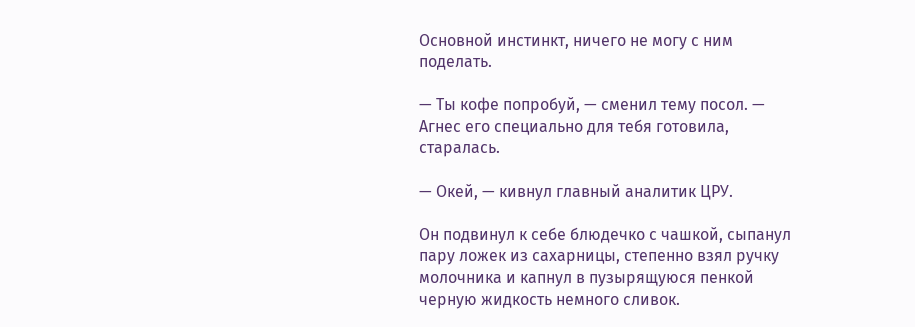Основной инстинкт, ничего не могу с ним поделать.

— Ты кофе попробуй, — сменил тему посол. — Агнес его специально для тебя готовила, старалась.

— Окей, — кивнул главный аналитик ЦРУ.

Он подвинул к себе блюдечко с чашкой, сыпанул пару ложек из сахарницы, степенно взял ручку молочника и капнул в пузырящуюся пенкой черную жидкость немного сливок.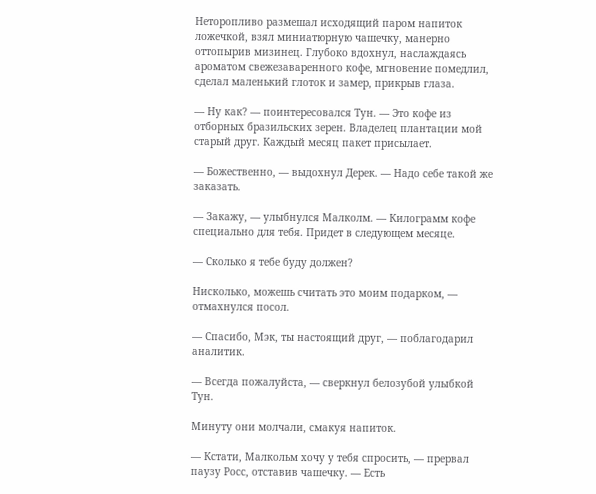Неторопливо размешал исходящий паром напиток ложечкой, взял миниатюрную чашечку, манерно оттопырив мизинец. Глубоко вдохнул, наслаждаясь ароматом свежезаваренного кофе, мгновение помедлил, сделал маленький глоток и замер, прикрыв глаза.

— Ну как? — поинтересовался Тун. — Это кофе из отборных бразильских зерен. Владелец плантации мой старый друг. Каждый месяц пакет присылает.

— Божественно, — выдохнул Дерек. — Надо себе такой же заказать.

— Закажу, — улыбнулся Малколм. — Килограмм кофе специально для тебя. Придет в следующем месяце.

— Сколько я тебе буду должен?

Нисколько, можешь считать это моим подарком, — отмахнулся посол.

— Спасибо, Мэк, ты настоящий друг, — поблагодарил аналитик.

— Всегда пожалуйста, — сверкнул белозубой улыбкой Тун.

Минуту они молчали, смакуя напиток.

— Кстати, Малкольм хочу у тебя спросить, — прервал паузу Росс, отставив чашечку. — Есть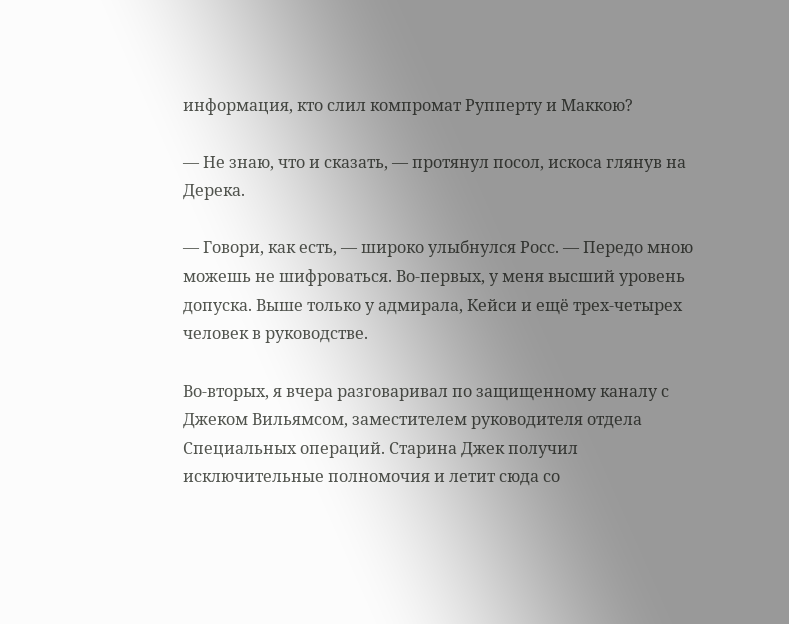информация, кто слил компромат Рупперту и Маккою?

— Не знаю, что и сказать, — протянул посол, искоса глянув на Дерека.

— Говори, как есть, — широко улыбнулся Росс. — Передо мною можешь не шифроваться. Во-первых, у меня высший уровень допуска. Выше только у адмирала, Кейси и ещё трех-четырех человек в руководстве.

Во-вторых, я вчера разговаривал по защищенному каналу с Джеком Вильямсом, заместителем руководителя отдела Специальных операций. Старина Джек получил исключительные полномочия и летит сюда со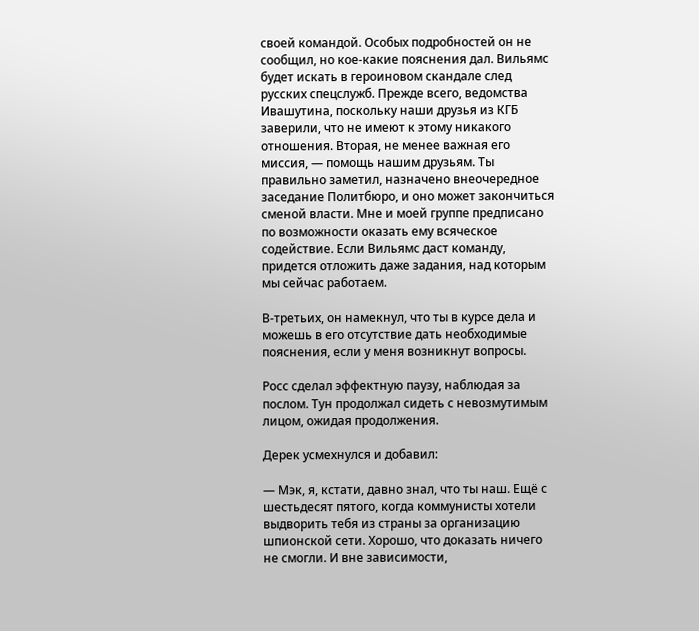своей командой. Особых подробностей он не сообщил, но кое-какие пояснения дал. Вильямс будет искать в героиновом скандале след русских спецслужб. Прежде всего, ведомства Ивашутина, поскольку наши друзья из КГБ заверили, что не имеют к этому никакого отношения. Вторая, не менее важная его миссия, — помощь нашим друзьям. Ты правильно заметил, назначено внеочередное заседание Политбюро, и оно может закончиться сменой власти. Мне и моей группе предписано по возможности оказать ему всяческое содействие. Если Вильямс даст команду, придется отложить даже задания, над которым мы сейчас работаем.

В-третьих, он намекнул, что ты в курсе дела и можешь в его отсутствие дать необходимые пояснения, если у меня возникнут вопросы.

Росс сделал эффектную паузу, наблюдая за послом. Тун продолжал сидеть с невозмутимым лицом, ожидая продолжения.

Дерек усмехнулся и добавил:

— Мэк, я, кстати, давно знал, что ты наш. Ещё с шестьдесят пятого, когда коммунисты хотели выдворить тебя из страны за организацию шпионской сети. Хорошо, что доказать ничего не смогли. И вне зависимости,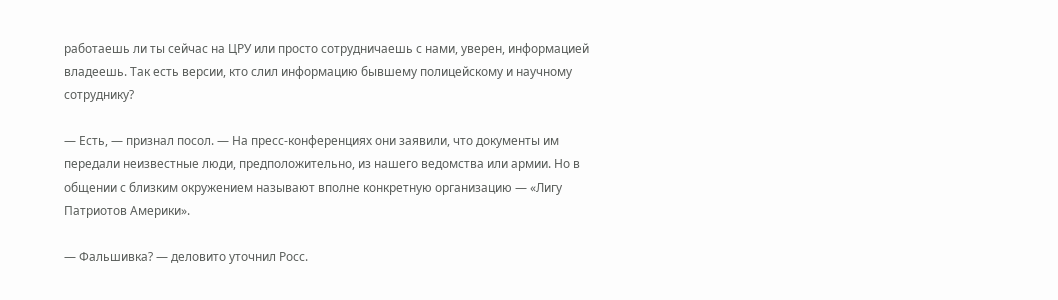работаешь ли ты сейчас на ЦРУ или просто сотрудничаешь с нами, уверен, информацией владеешь. Так есть версии, кто слил информацию бывшему полицейскому и научному сотруднику?

— Есть, — признал посол. — На пресс-конференциях они заявили, что документы им передали неизвестные люди, предположительно, из нашего ведомства или армии. Но в общении с близким окружением называют вполне конкретную организацию — «Лигу Патриотов Америки».

— Фальшивка? — деловито уточнил Росс.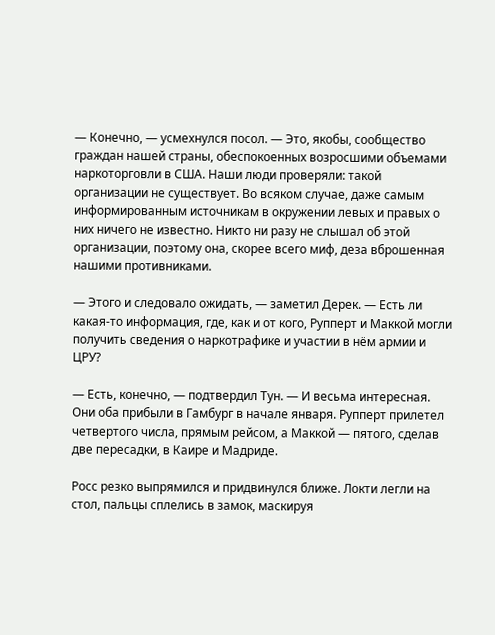— Конечно, — усмехнулся посол. — Это, якобы, сообщество граждан нашей страны, обеспокоенных возросшими объемами наркоторговли в США. Наши люди проверяли: такой организации не существует. Во всяком случае, даже самым информированным источникам в окружении левых и правых о них ничего не известно. Никто ни разу не слышал об этой организации, поэтому она, скорее всего миф, деза вброшенная нашими противниками.

— Этого и следовало ожидать, — заметил Дерек. — Есть ли какая-то информация, где, как и от кого, Рупперт и Маккой могли получить сведения о наркотрафике и участии в нём армии и ЦРУ?

— Есть, конечно, — подтвердил Тун. — И весьма интересная. Они оба прибыли в Гамбург в начале января. Рупперт прилетел четвертого числа, прямым рейсом, а Маккой — пятого, сделав две пересадки, в Каире и Мадриде.

Росс резко выпрямился и придвинулся ближе. Локти легли на стол, пальцы сплелись в замок, маскируя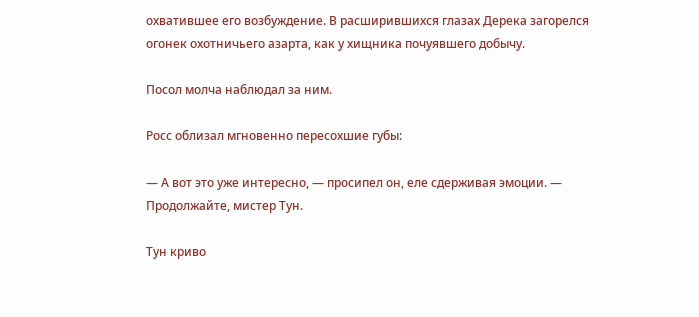охватившее его возбуждение. В расширившихся глазах Дерека загорелся огонек охотничьего азарта, как у хищника почуявшего добычу.

Посол молча наблюдал за ним.

Росс облизал мгновенно пересохшие губы:

— А вот это уже интересно, — просипел он, еле сдерживая эмоции. — Продолжайте, мистер Тун.

Тун криво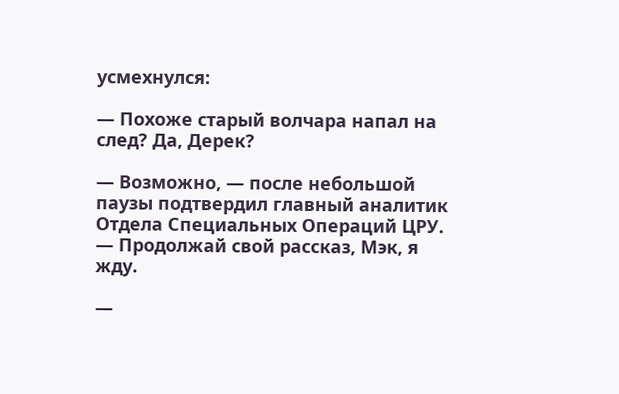усмехнулся:

— Похоже старый волчара напал на след? Да, Дерек?

— Возможно, — после небольшой паузы подтвердил главный аналитик Отдела Специальных Операций ЦРУ. — Продолжай свой рассказ, Мэк, я жду.

—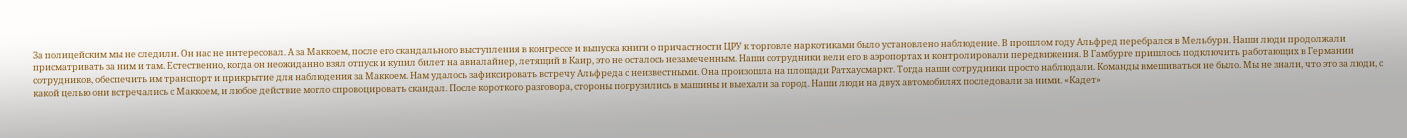За полицейским мы не следили. Он нас не интересовал. А за Маккоем, после его скандального выступления в конгрессе и выпуска книги о причастности ЦРУ к торговле наркотиками было установлено наблюдение. В прошлом году Альфред перебрался в Мельбурн. Наши люди продолжали присматривать за ним и там. Естественно, когда он неожиданно взял отпуск и купил билет на авиалайнер, летящий в Каир, это не осталось незамеченным. Наши сотрудники вели его в аэропортах и контролировали передвижения. В Гамбурге пришлось подключить работающих в Германии сотрудников, обеспечить им транспорт и прикрытие для наблюдения за Маккоем. Нам удалось зафиксировать встречу Альфреда с неизвестными. Она произошла на площади Ратхаусмаркт. Тогда наши сотрудники просто наблюдали. Команды вмешиваться не было. Мы не знали, что это за люди, с какой целью они встречались с Маккоем, и любое действие могло спровоцировать скандал. После короткого разговора, стороны погрузились в машины и выехали за город. Наши люди на двух автомобилях последовали за ними. «Кадет»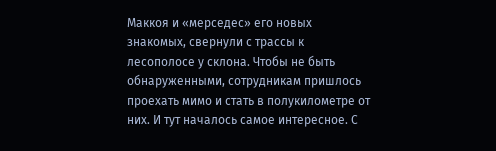Маккоя и «мерседес» его новых знакомых, свернули с трассы к лесополосе у склона. Чтобы не быть обнаруженными, сотрудникам пришлось проехать мимо и стать в полукилометре от них. И тут началось самое интересное. С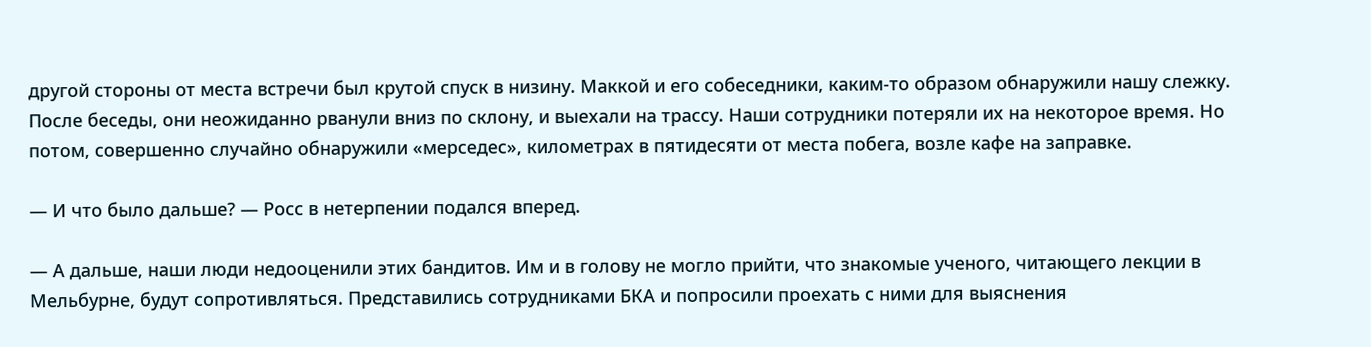другой стороны от места встречи был крутой спуск в низину. Маккой и его собеседники, каким-то образом обнаружили нашу слежку. После беседы, они неожиданно рванули вниз по склону, и выехали на трассу. Наши сотрудники потеряли их на некоторое время. Но потом, совершенно случайно обнаружили «мерседес», километрах в пятидесяти от места побега, возле кафе на заправке.

— И что было дальше? — Росс в нетерпении подался вперед.

— А дальше, наши люди недооценили этих бандитов. Им и в голову не могло прийти, что знакомые ученого, читающего лекции в Мельбурне, будут сопротивляться. Представились сотрудниками БКА и попросили проехать с ними для выяснения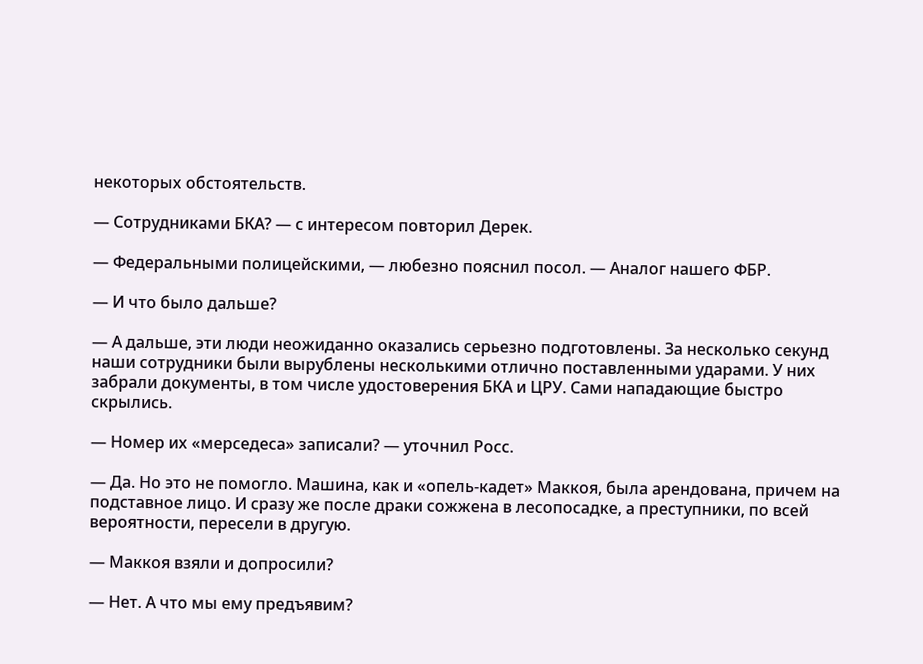некоторых обстоятельств.

— Сотрудниками БКА? — с интересом повторил Дерек.

— Федеральными полицейскими, — любезно пояснил посол. — Аналог нашего ФБР.

— И что было дальше?

— А дальше, эти люди неожиданно оказались серьезно подготовлены. За несколько секунд наши сотрудники были вырублены несколькими отлично поставленными ударами. У них забрали документы, в том числе удостоверения БКА и ЦРУ. Сами нападающие быстро скрылись.

— Номер их «мерседеса» записали? — уточнил Росс.

— Да. Но это не помогло. Машина, как и «опель-кадет» Маккоя, была арендована, причем на подставное лицо. И сразу же после драки сожжена в лесопосадке, а преступники, по всей вероятности, пересели в другую.

— Маккоя взяли и допросили?

— Нет. А что мы ему предъявим?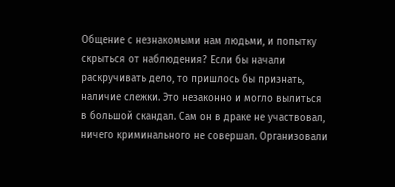Общение с незнакомыми нам людьми, и попытку скрыться от наблюдения? Если бы начали раскручивать дело, то пришлось бы признать, наличие слежки. Это незаконно и могло вылиться в большой скандал. Сам он в драке не участвовал, ничего криминального не совершал. Организовали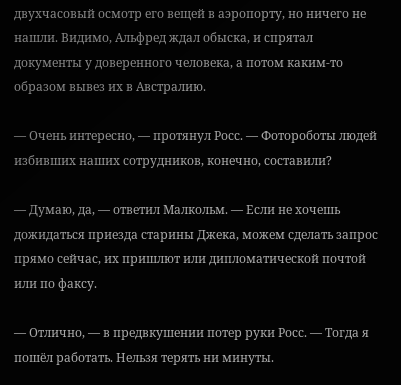двухчасовый осмотр его вещей в аэропорту, но ничего не нашли. Видимо, Альфред ждал обыска, и спрятал документы у доверенного человека, а потом каким-то образом вывез их в Австралию.

— Очень интересно, — протянул Росс. — Фотороботы людей избивших наших сотрудников, конечно, составили?

— Думаю, да, — ответил Малкольм. — Если не хочешь дожидаться приезда старины Джека, можем сделать запрос прямо сейчас, их пришлют или дипломатической почтой или по факсу.

— Отлично, — в предвкушении потер руки Росс. — Тогда я пошёл работать. Нельзя терять ни минуты.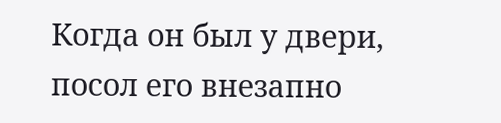Когда он был у двери, посол его внезапно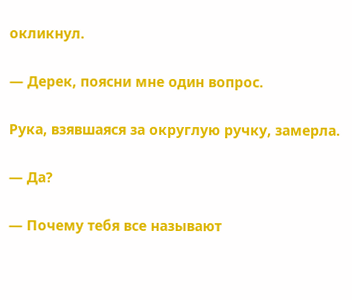окликнул.

— Дерек, поясни мне один вопрос.

Рука, взявшаяся за округлую ручку, замерла.

— Да?

— Почему тебя все называют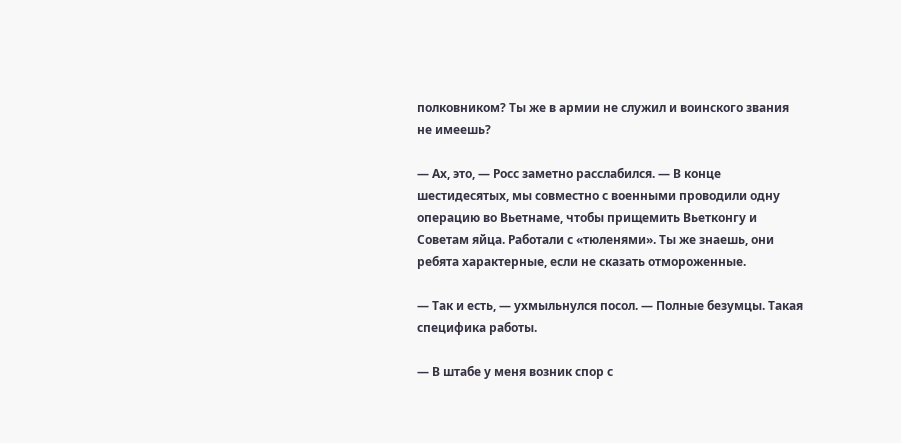полковником? Ты же в армии не служил и воинского звания не имеешь?

— Ах, это, — Росс заметно расслабился. — В конце шестидесятых, мы совместно с военными проводили одну операцию во Вьетнаме, чтобы прищемить Вьетконгу и Советам яйца. Работали с «тюленями». Ты же знаешь, они ребята характерные, если не сказать отмороженные.

— Так и есть, — ухмыльнулся посол. — Полные безумцы. Такая специфика работы.

— В штабе у меня возник спор с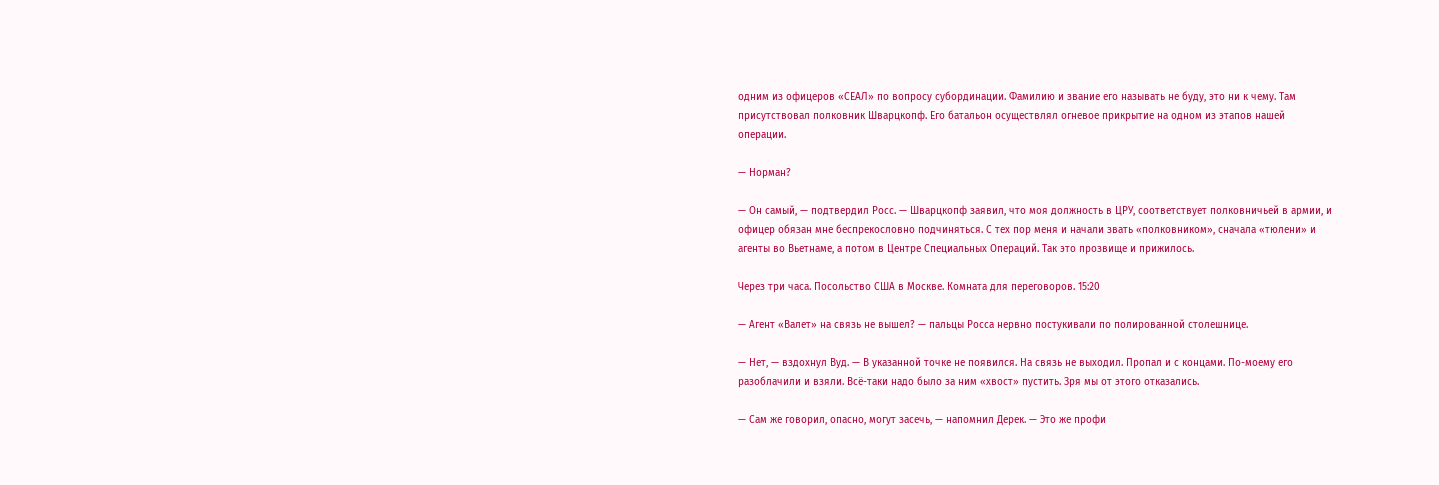одним из офицеров «СЕАЛ» по вопросу субординации. Фамилию и звание его называть не буду, это ни к чему. Там присутствовал полковник Шварцкопф. Его батальон осуществлял огневое прикрытие на одном из этапов нашей операции.

— Норман?

— Он самый, — подтвердил Росс. — Шварцкопф заявил, что моя должность в ЦРУ, соответствует полковничьей в армии, и офицер обязан мне беспрекословно подчиняться. С тех пор меня и начали звать «полковником», сначала «тюлени» и агенты во Вьетнаме, а потом в Центре Специальных Операций. Так это прозвище и прижилось.

Через три часа. Посольство США в Москве. Комната для переговоров. 15:20

— Агент «Валет» на связь не вышел? — пальцы Росса нервно постукивали по полированной столешнице.

— Нет, — вздохнул Вуд. — В указанной точке не появился. На связь не выходил. Пропал и с концами. По-моему его разоблачили и взяли. Всё-таки надо было за ним «хвост» пустить. Зря мы от этого отказались.

— Сам же говорил, опасно, могут засечь, — напомнил Дерек. — Это же профи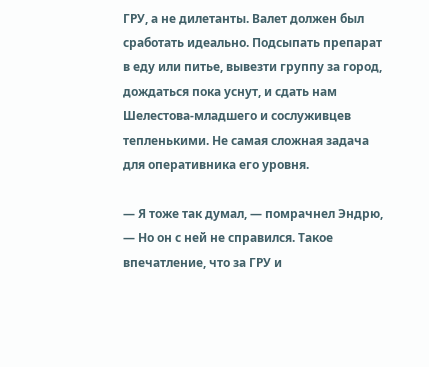ГРУ, а не дилетанты. Валет должен был сработать идеально. Подсыпать препарат в еду или питье, вывезти группу за город, дождаться пока уснут, и сдать нам Шелестова-младшего и сослуживцев тепленькими. Не самая сложная задача для оперативника его уровня.

— Я тоже так думал, — помрачнел Эндрю, — Но он с ней не справился. Такое впечатление, что за ГРУ и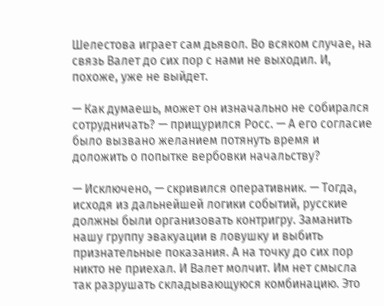Шелестова играет сам дьявол. Во всяком случае, на связь Валет до сих пор с нами не выходил. И, похоже, уже не выйдет.

— Как думаешь, может он изначально не собирался сотрудничать? — прищурился Росс. — А его согласие было вызвано желанием потянуть время и доложить о попытке вербовки начальству?

— Исключено, — скривился оперативник. — Тогда, исходя из дальнейшей логики событий, русские должны были организовать контригру. Заманить нашу группу эвакуации в ловушку и выбить признательные показания. А на точку до сих пор никто не приехал. И Валет молчит. Им нет смысла так разрушать складывающуюся комбинацию. Это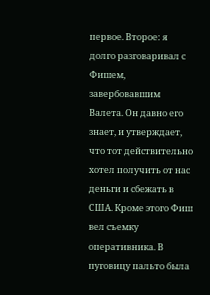первое. Второе: я долго разговаривал с Фишем, завербовавшим Валета. Он давно его знает, и утверждает, что тот действительно хотел получить от нас деньги и сбежать в США. Кроме этого Фиш вел съемку оперативника. В пуговицу пальто была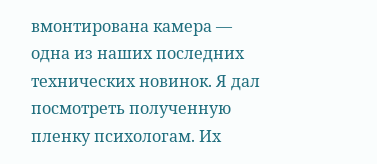вмонтирована камера — одна из наших последних технических новинок. Я дал посмотреть полученную пленку психологам. Их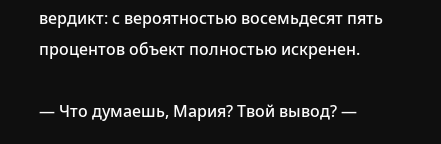вердикт: с вероятностью восемьдесят пять процентов объект полностью искренен.

— Что думаешь, Мария? Твой вывод? —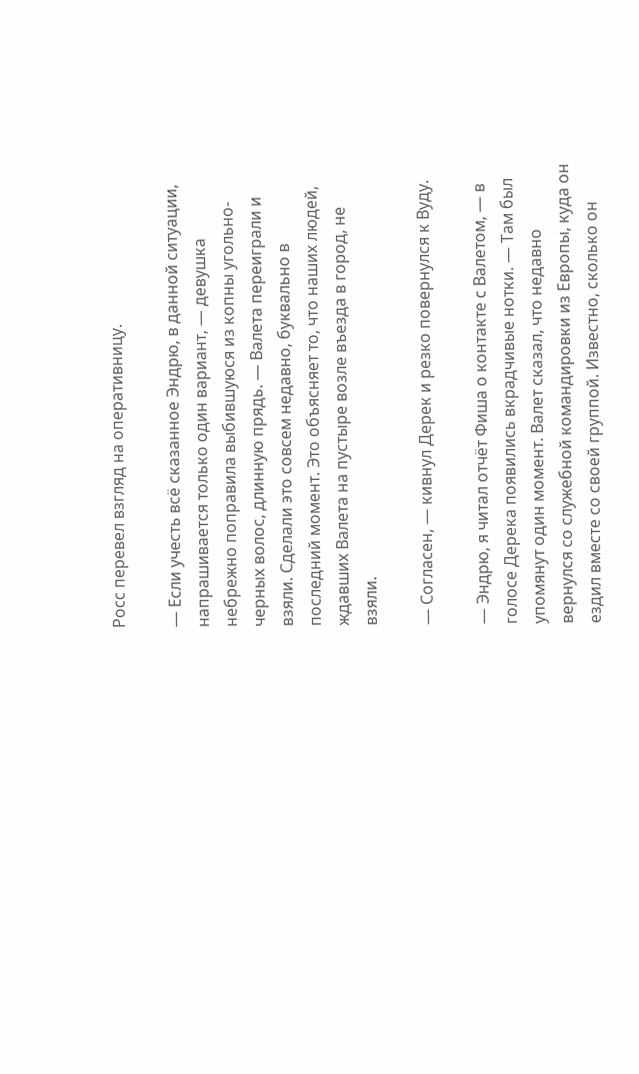Росс перевел взгляд на оперативницу.

— Если учесть всё сказанное Эндрю, в данной ситуации, напрашивается только один вариант, — девушка небрежно поправила выбившуюся из копны угольно-черных волос, длинную прядь. — Валета переиграли и взяли. Сделали это совсем недавно, буквально в последний момент. Это объясняет то, что наших людей, ждавших Валета на пустыре возле въезда в город, не взяли.

— Согласен, — кивнул Дерек и резко повернулся к Вуду.

— Эндрю, я читал отчёт Фиша о контакте с Валетом, — в голосе Дерека появились вкрадчивые нотки. — Там был упомянут один момент. Валет сказал, что недавно вернулся со служебной командировки из Европы, куда он ездил вместе со своей группой. Известно, сколько он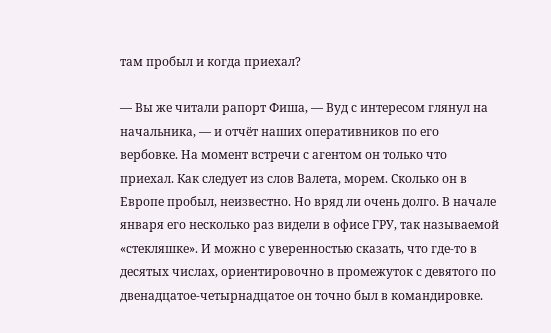там пробыл и когда приехал?

— Вы же читали рапорт Фиша, — Вуд с интересом глянул на начальника, — и отчёт наших оперативников по его вербовке. На момент встречи с агентом он только что приехал. Как следует из слов Валета, морем. Сколько он в Европе пробыл, неизвестно. Но вряд ли очень долго. В начале января его несколько раз видели в офисе ГРУ, так называемой «стекляшке». И можно с уверенностью сказать, что где-то в десятых числах, ориентировочно в промежуток с девятого по двенадцатое-четырнадцатое он точно был в командировке.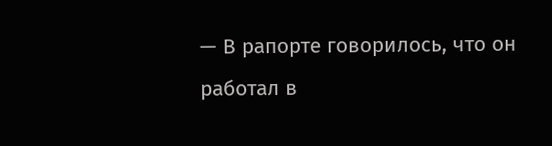— В рапорте говорилось, что он работал в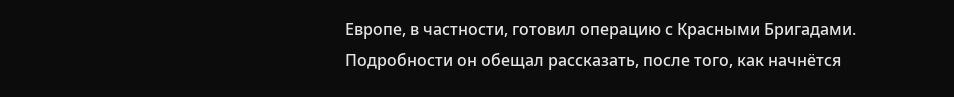Европе, в частности, готовил операцию с Красными Бригадами. Подробности он обещал рассказать, после того, как начнётся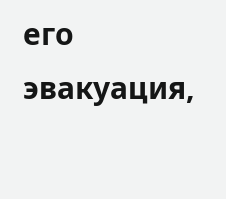его эвакуация,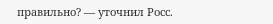правильно? — уточнил Росс.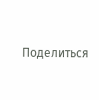Поделиться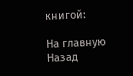книгой:

На главную
Назад